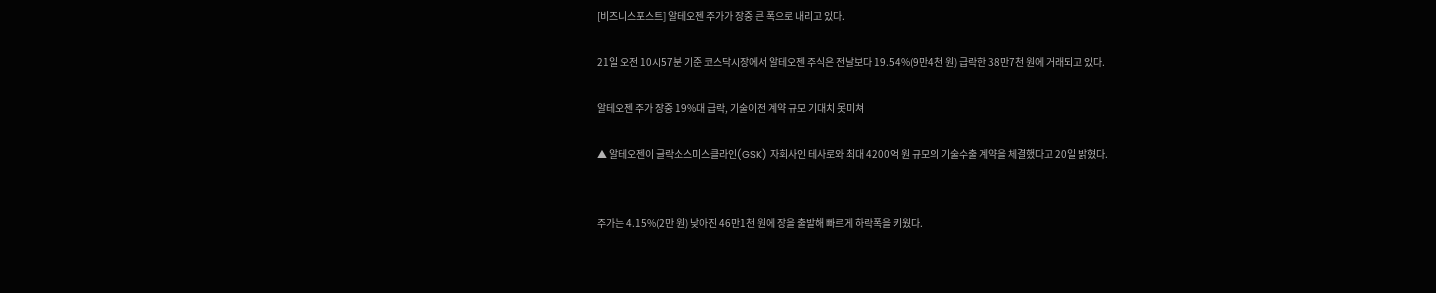[비즈니스포스트] 알테오젠 주가가 장중 큰 폭으로 내리고 있다.

21일 오전 10시57분 기준 코스닥시장에서 알테오젠 주식은 전날보다 19.54%(9만4천 원) 급락한 38만7천 원에 거래되고 있다.

알테오젠 주가 장중 19%대 급락, 기술이전 계약 규모 기대치 못미쳐

▲ 알테오젠이 글락소스미스클라인(GSK) 자회사인 테사로와 최대 4200억 원 규모의 기술수출 계약을 체결했다고 20일 밝혔다.


주가는 4.15%(2만 원) 낮아진 46만1천 원에 장을 출발해 빠르게 하락폭을 키웠다.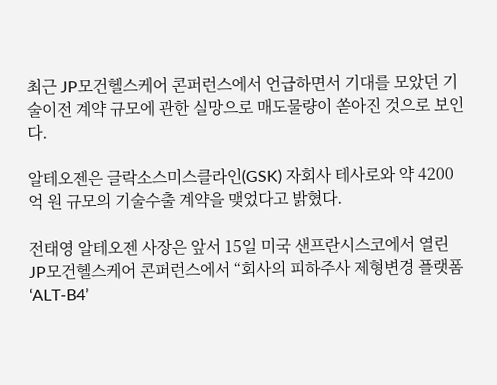최근 JP모건헬스케어 콘퍼런스에서 언급하면서 기대를 모았던 기술이전 계약 규모에 관한 실망으로 매도물량이 쏟아진 것으로 보인다.

알테오젠은 글락소스미스클라인(GSK) 자회사 테사로와 약 4200억 원 규모의 기술수출 계약을 맺었다고 밝혔다.

전태영 알테오젠 사장은 앞서 15일 미국 샌프란시스코에서 열린 JP모건헬스케어 콘퍼런스에서 “회사의 피하주사 제형변경 플랫폼 ‘ALT-B4’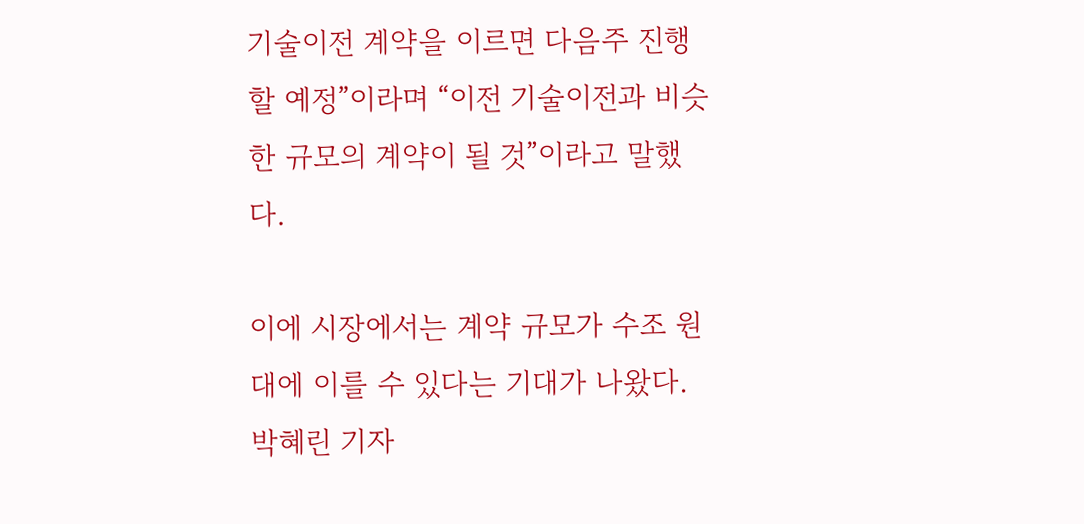기술이전 계약을 이르면 다음주 진행할 예정”이라며 “이전 기술이전과 비슷한 규모의 계약이 될 것”이라고 말했다.

이에 시장에서는 계약 규모가 수조 원대에 이를 수 있다는 기대가 나왔다. 박혜린 기자